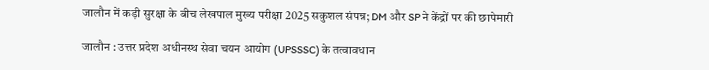जालौन में कड़ी सुरक्षा के बीच लेखपाल मुख्य परीक्षा 2025 सकुशल संपन्न; DM और SP ने केंद्रों पर की छापेमारी

जालौन : उत्तर प्रदेश अधीनस्थ सेवा चयन आयोग (UPSSSC) के तत्वावधान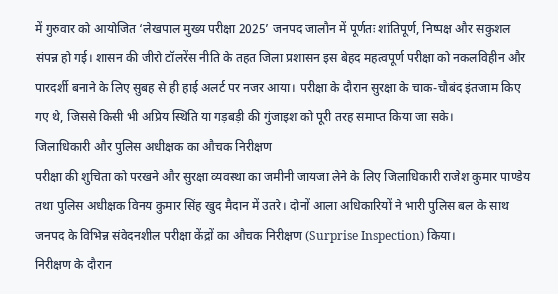में गुरुवार को आयोजित ‘लेखपाल मुख्य परीक्षा 2025’ जनपद जालौन में पूर्णतः शांतिपूर्ण, निष्पक्ष और सकुशल संपन्न हो गई। शासन की जीरो टॉलरेंस नीति के तहत जिला प्रशासन इस बेहद महत्वपूर्ण परीक्षा को नकलविहीन और पारदर्शी बनाने के लिए सुबह से ही हाई अलर्ट पर नजर आया। परीक्षा के दौरान सुरक्षा के चाक-चौबंद इंतजाम किए गए थे, जिससे किसी भी अप्रिय स्थिति या गड़बड़ी की गुंजाइश को पूरी तरह समाप्त किया जा सके।
जिलाधिकारी और पुलिस अधीक्षक का औचक निरीक्षण
परीक्षा की शुचिता को परखने और सुरक्षा व्यवस्था का जमीनी जायजा लेने के लिए जिलाधिकारी राजेश कुमार पाण्डेय तथा पुलिस अधीक्षक विनय कुमार सिंह खुद मैदान में उतरे। दोनों आला अधिकारियों ने भारी पुलिस बल के साथ जनपद के विभिन्न संवेदनशील परीक्षा केंद्रों का औचक निरीक्षण (Surprise Inspection) किया।
निरीक्षण के दौरान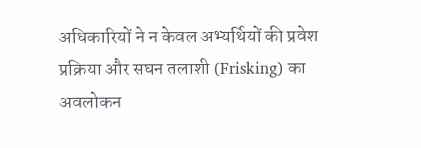अधिकारियों ने न केवल अभ्यर्थियों की प्रवेश प्रक्रिया और सघन तलाशी (Frisking) का अवलोकन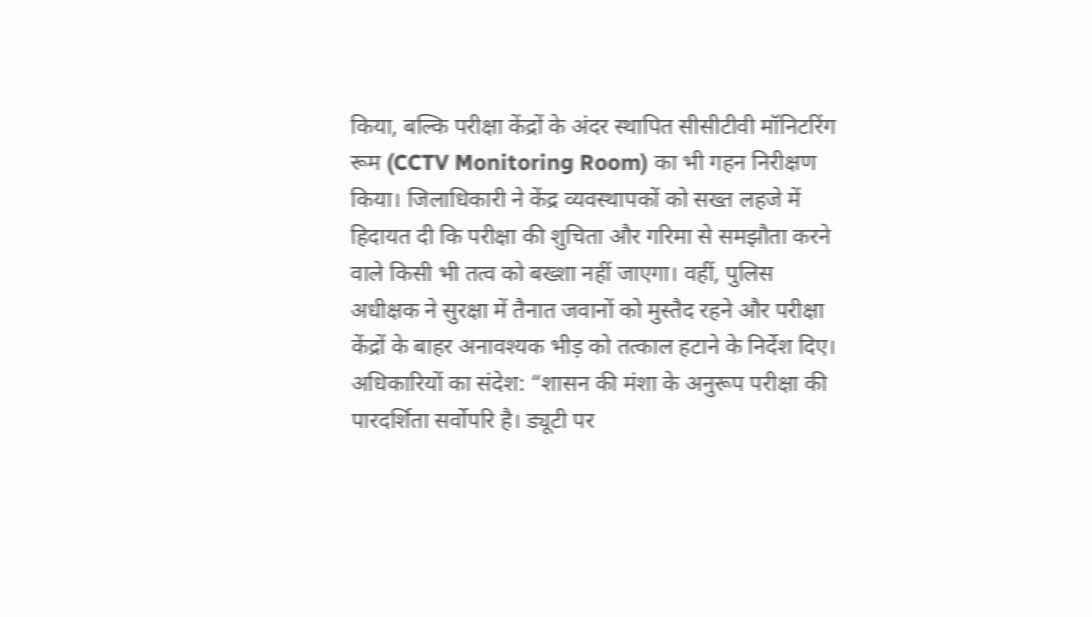किया, बल्कि परीक्षा केंद्रों के अंदर स्थापित सीसीटीवी मॉनिटरिंग रूम (CCTV Monitoring Room) का भी गहन निरीक्षण किया। जिलाधिकारी ने केंद्र व्यवस्थापकों को सख्त लहजे में हिदायत दी कि परीक्षा की शुचिता और गरिमा से समझौता करने वाले किसी भी तत्व को बख्शा नहीं जाएगा। वहीं, पुलिस अधीक्षक ने सुरक्षा में तैनात जवानों को मुस्तैद रहने और परीक्षा केंद्रों के बाहर अनावश्यक भीड़ को तत्काल हटाने के निर्देश दिए।
अधिकारियों का संदेश: “शासन की मंशा के अनुरूप परीक्षा की पारदर्शिता सर्वोपरि है। ड्यूटी पर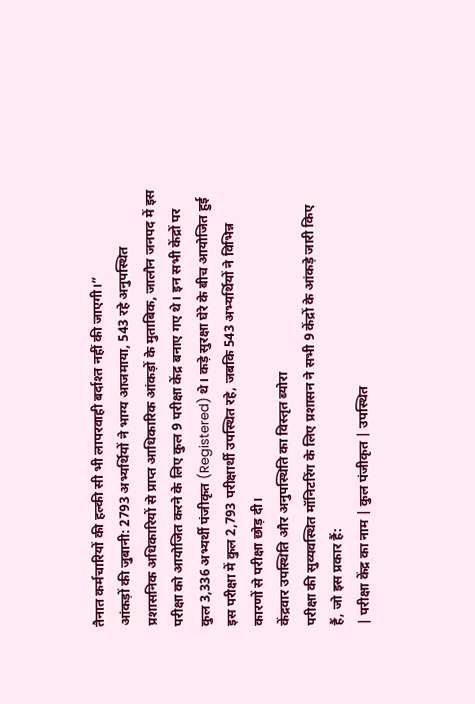तैनात कर्मचारियों की हल्की सी भी लापरवाही बर्दाश्त नहीं की जाएगी।”
आंकड़ों की जुबानी: 2793 अभ्यर्थियों ने भाग्य आजमाया, 543 रहे अनुपस्थित
प्रशासनिक अधिकारियों से प्राप्त आधिकारिक आंकड़ों के मुताबिक, जालौन जनपद में इस परीक्षा को आयोजित करने के लिए कुल 9 परीक्षा केंद्र बनाए गए थे। इन सभी केंद्रों पर कुल 3,336 अभ्यर्थी पंजीकृत (Registered) थे। कड़े सुरक्षा घेरे के बीच आयोजित हुई इस परीक्षा में कुल 2,793 परीक्षार्थी उपस्थित रहे, जबकि 543 अभ्यर्थियों ने विभिन्न कारणों से परीक्षा छोड़ दी।
केंद्रवार उपस्थिति और अनुपस्थिति का विस्तृत ब्योरा
परीक्षा की सुव्यवस्थित मॉनिटरिंग के लिए प्रशासन ने सभी 9 केंद्रों के आंकड़े जारी किए हैं, जो इस प्रकार हैं:
| परीक्षा केंद्र का नाम | कुल पंजीकृत | उपस्थित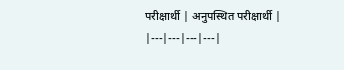परीक्षार्थी | अनुपस्थित परीक्षार्थी |
|---|---|---|---|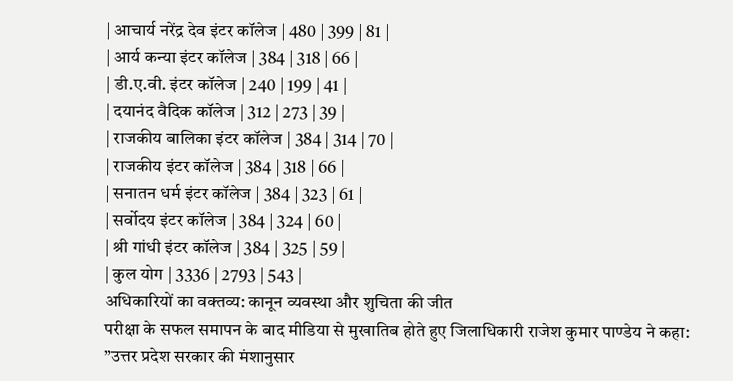| आचार्य नरेंद्र देव इंटर कॉलेज | 480 | 399 | 81 |
| आर्य कन्या इंटर कॉलेज | 384 | 318 | 66 |
| डी.ए.वी. इंटर कॉलेज | 240 | 199 | 41 |
| दयानंद वैदिक कॉलेज | 312 | 273 | 39 |
| राजकीय बालिका इंटर कॉलेज | 384 | 314 | 70 |
| राजकीय इंटर कॉलेज | 384 | 318 | 66 |
| सनातन धर्म इंटर कॉलेज | 384 | 323 | 61 |
| सर्वोदय इंटर कॉलेज | 384 | 324 | 60 |
| श्री गांधी इंटर कॉलेज | 384 | 325 | 59 |
| कुल योग | 3336 | 2793 | 543 |
अधिकारियों का वक्तव्य: कानून व्यवस्था और शुचिता की जीत
परीक्षा के सफल समापन के बाद मीडिया से मुखातिब होते हुए जिलाधिकारी राजेश कुमार पाण्डेय ने कहा:
”उत्तर प्रदेश सरकार की मंशानुसार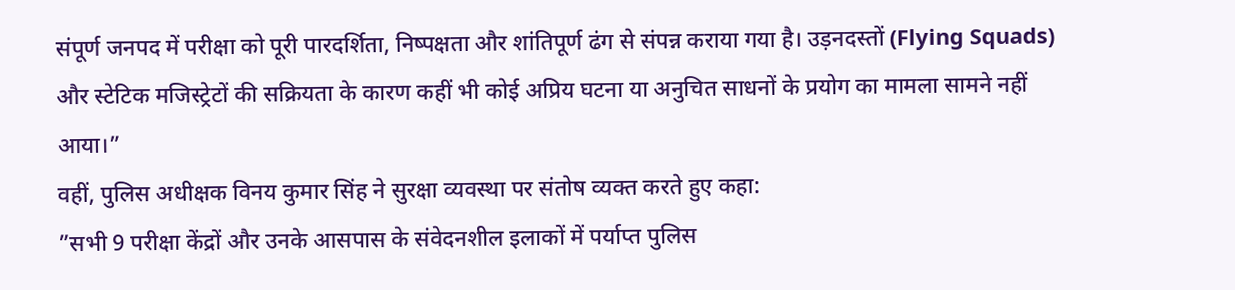संपूर्ण जनपद में परीक्षा को पूरी पारदर्शिता, निष्पक्षता और शांतिपूर्ण ढंग से संपन्न कराया गया है। उड़नदस्तों (Flying Squads) और स्टेटिक मजिस्ट्रेटों की सक्रियता के कारण कहीं भी कोई अप्रिय घटना या अनुचित साधनों के प्रयोग का मामला सामने नहीं आया।”
वहीं, पुलिस अधीक्षक विनय कुमार सिंह ने सुरक्षा व्यवस्था पर संतोष व्यक्त करते हुए कहा:
”सभी 9 परीक्षा केंद्रों और उनके आसपास के संवेदनशील इलाकों में पर्याप्त पुलिस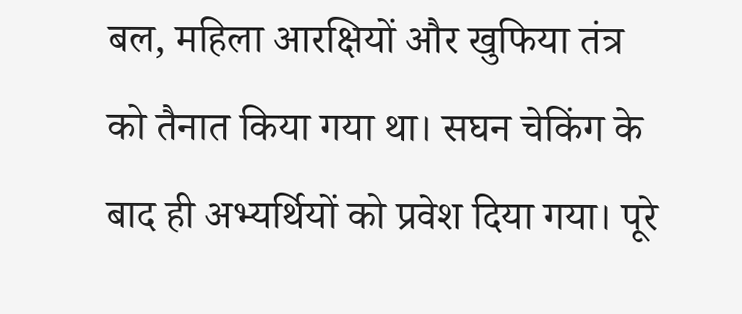बल, महिला आरक्षियों और खुफिया तंत्र को तैनात किया गया था। सघन चेकिंग के बाद ही अभ्यर्थियों को प्रवेश दिया गया। पूरे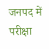जनपद में परीक्षा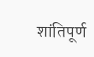शांतिपूर्ण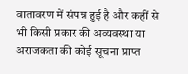वातावरण में संपन्न हुई है और कहीं से भी किसी प्रकार की अव्यवस्था या अराजकता की कोई सूचना प्राप्त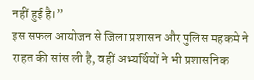नहीं हुई है।”
इस सफल आयोजन से जिला प्रशासन और पुलिस महकमे ने राहत की सांस ली है, वहीं अभ्यर्थियों ने भी प्रशासनिक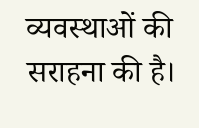व्यवस्थाओं की सराहना की है।